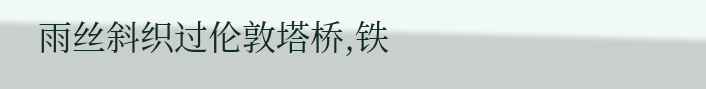雨丝斜织过伦敦塔桥,铁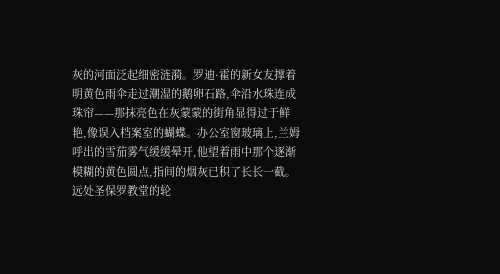灰的河面泛起细密涟漪。罗迪·霍的新女友撑着明黄色雨伞走过潮湿的鹅卵石路,伞沿水珠连成珠帘——那抹亮色在灰蒙蒙的街角显得过于鲜艳,像误入档案室的蝴蝶。办公室窗玻璃上,兰姆呼出的雪茄雾气缓缓晕开,他望着雨中那个逐渐模糊的黄色圆点,指间的烟灰已积了长长一截。远处圣保罗教堂的轮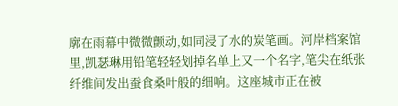廓在雨幕中微微颤动,如同浸了水的炭笔画。河岸档案馆里,凯瑟琳用铅笔轻轻划掉名单上又一个名字,笔尖在纸张纤维间发出蚕食桑叶般的细响。这座城市正在被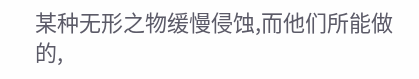某种无形之物缓慢侵蚀,而他们所能做的,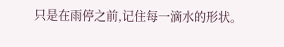只是在雨停之前,记住每一滴水的形状。